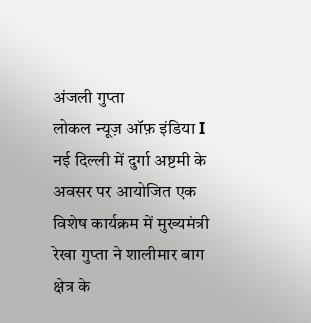अंजली गुप्ता
लोकल न्यूज़ ऑफ़ इंडिया I
नई दिल्ली में दुर्गा अष्टमी के अवसर पर आयोजित एक विशेष कार्यक्रम में मुख्यमंत्री रेखा गुप्ता ने शालीमार बाग क्षेत्र के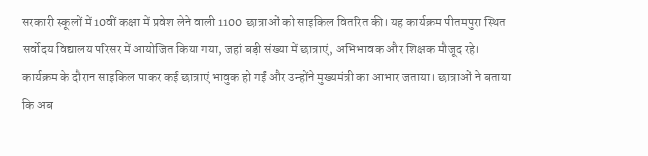सरकारी स्कूलों में 10वीं कक्षा में प्रवेश लेने वाली 1100 छात्राओं को साइकिल वितरित की। यह कार्यक्रम पीतमपुरा स्थित सर्वोदय विद्यालय परिसर में आयोजित किया गया, जहां बड़ी संख्या में छात्राएं, अभिभावक और शिक्षक मौजूद रहे।
कार्यक्रम के दौरान साइकिल पाकर कई छात्राएं भावुक हो गईं और उन्होंने मुख्यमंत्री का आभार जताया। छात्राओं ने बताया कि अब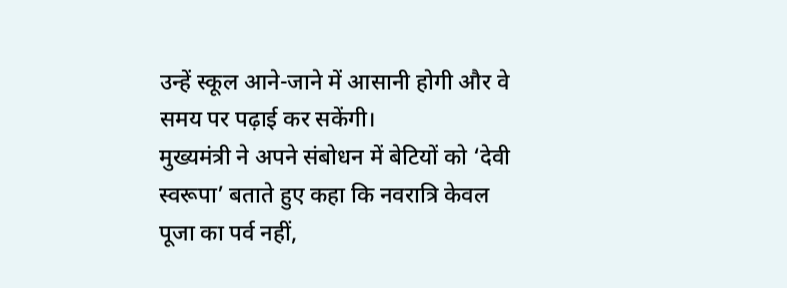उन्हें स्कूल आने-जाने में आसानी होगी और वे समय पर पढ़ाई कर सकेंगी।
मुख्यमंत्री ने अपने संबोधन में बेटियों को ‘देवी स्वरूपा’ बताते हुए कहा कि नवरात्रि केवल पूजा का पर्व नहीं,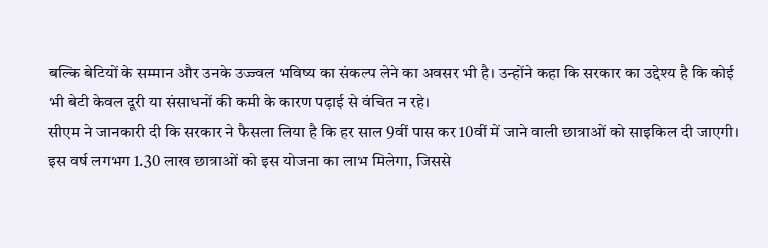बल्कि बेटियों के सम्मान और उनके उज्ज्वल भविष्य का संकल्प लेने का अवसर भी है। उन्होंने कहा कि सरकार का उद्देश्य है कि कोई भी बेटी केवल दूरी या संसाधनों की कमी के कारण पढ़ाई से वंचित न रहे।
सीएम ने जानकारी दी कि सरकार ने फैसला लिया है कि हर साल 9वीं पास कर 10वीं में जाने वाली छात्राओं को साइकिल दी जाएगी। इस वर्ष लगभग 1.30 लाख छात्राओं को इस योजना का लाभ मिलेगा, जिससे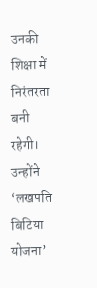उनकी शिक्षा में निरंतरता बनी रहेगी।
उन्होंने ‘लखपति बिटिया योजना’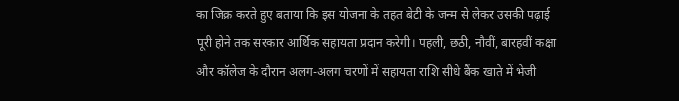का जिक्र करते हुए बताया कि इस योजना के तहत बेटी के जन्म से लेकर उसकी पढ़ाई पूरी होने तक सरकार आर्थिक सहायता प्रदान करेगी। पहली, छठी, नौवीं, बारहवीं कक्षा और कॉलेज के दौरान अलग-अलग चरणों में सहायता राशि सीधे बैंक खाते में भेजी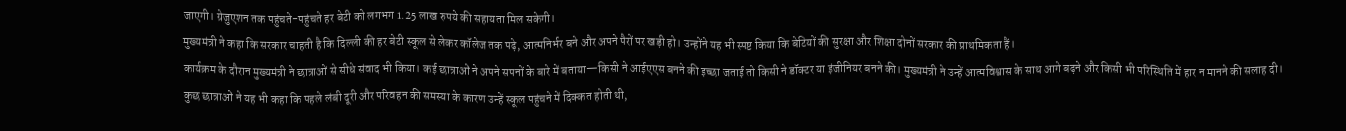जाएगी। ग्रेजुएशन तक पहुंचते-पहुंचते हर बेटी को लगभग 1.25 लाख रुपये की सहायता मिल सकेगी।
मुख्यमंत्री ने कहा कि सरकार चाहती है कि दिल्ली की हर बेटी स्कूल से लेकर कॉलेज तक पढ़े, आत्मनिर्भर बने और अपने पैरों पर खड़ी हो। उन्होंने यह भी स्पष्ट किया कि बेटियों की सुरक्षा और शिक्षा दोनों सरकार की प्राथमिकता हैं।
कार्यक्रम के दौरान मुख्यमंत्री ने छात्राओं से सीधे संवाद भी किया। कई छात्राओं ने अपने सपनों के बारे में बताया—किसी ने आईएएस बनने की इच्छा जताई तो किसी ने डॉक्टर या इंजीनियर बनने की। मुख्यमंत्री ने उन्हें आत्मविश्वास के साथ आगे बढ़ने और किसी भी परिस्थिति में हार न मानने की सलाह दी।
कुछ छात्राओं ने यह भी कहा कि पहले लंबी दूरी और परिवहन की समस्या के कारण उन्हें स्कूल पहुंचने में दिक्कत होती थी,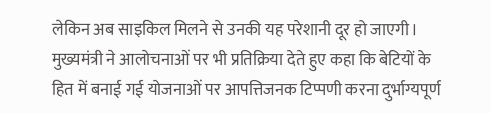लेकिन अब साइकिल मिलने से उनकी यह परेशानी दूर हो जाएगी।
मुख्यमंत्री ने आलोचनाओं पर भी प्रतिक्रिया देते हुए कहा कि बेटियों के हित में बनाई गई योजनाओं पर आपत्तिजनक टिप्पणी करना दुर्भाग्यपूर्ण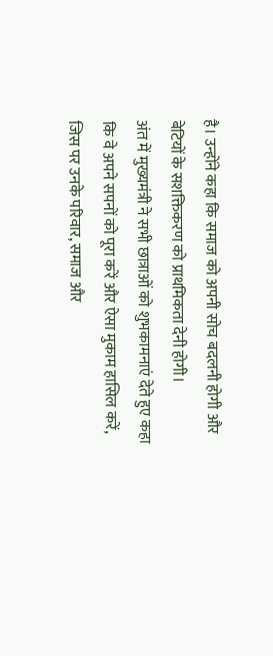है। उन्होंने कहा कि समाज को अपनी सोच बदलनी होगी और बेटियों के सशक्तिकरण को प्राथमिकता देनी होगी।
अंत में मुख्यमंत्री ने सभी छात्राओं को शुभकामनाएं देते हुए कहा कि वे अपने सपनों को पूरा करें और ऐसा मुकाम हासिल करें, जिस पर उनके परिवार, समाज और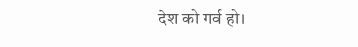देश को गर्व हो।